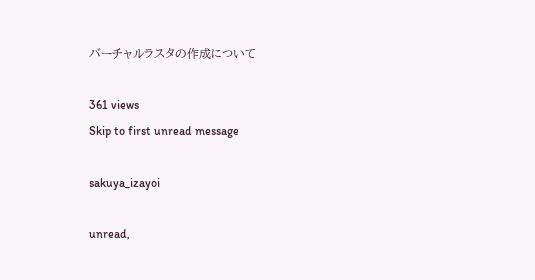バーチャルラスタの作成について

361 views
Skip to first unread message

sakuya_izayoi

unread,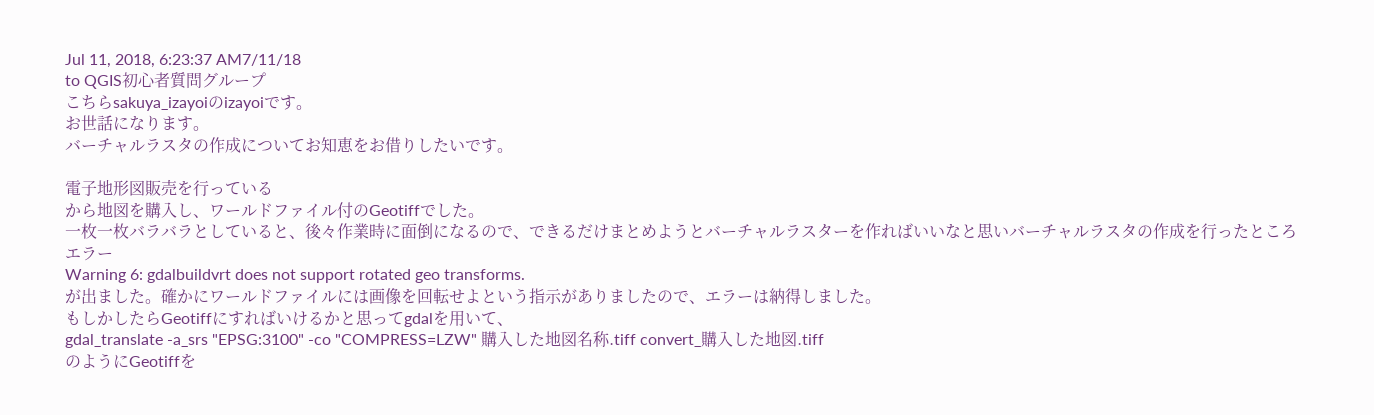Jul 11, 2018, 6:23:37 AM7/11/18
to QGIS初心者質問グループ
こちらsakuya_izayoiのizayoiです。
お世話になります。
バーチャルラスタの作成についてお知恵をお借りしたいです。

電子地形図販売を行っている
から地図を購入し、ワールドファイル付のGeotiffでした。
一枚一枚バラバラとしていると、後々作業時に面倒になるので、できるだけまとめようとバーチャルラスターを作ればいいなと思いバーチャルラスタの作成を行ったところ
エラー
Warning 6: gdalbuildvrt does not support rotated geo transforms.
が出ました。確かにワールドファイルには画像を回転せよという指示がありましたので、エラーは納得しました。
もしかしたらGeotiffにすればいけるかと思ってgdalを用いて、
gdal_translate -a_srs "EPSG:3100" -co "COMPRESS=LZW" 購入した地図名称.tiff convert_購入した地図.tiff
のようにGeotiffを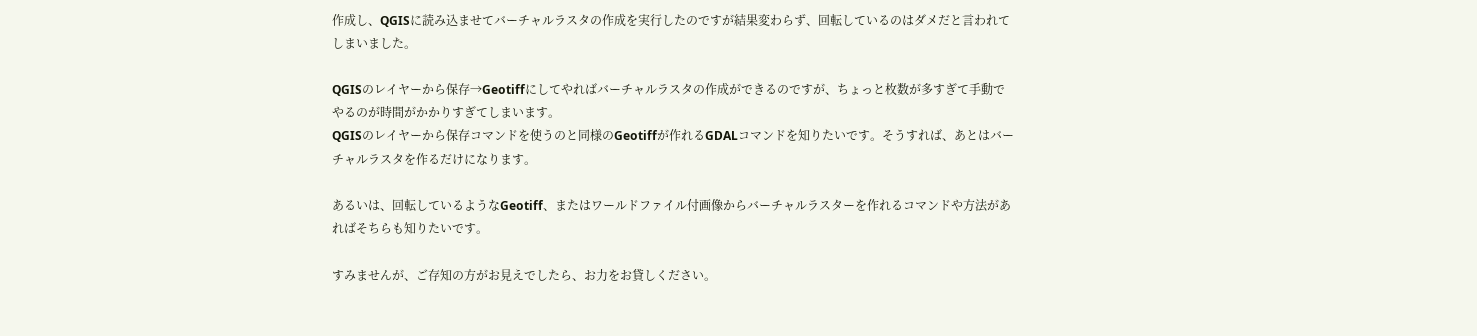作成し、QGISに読み込ませてバーチャルラスタの作成を実行したのですが結果変わらず、回転しているのはダメだと言われてしまいました。

QGISのレイヤーから保存→Geotiffにしてやればバーチャルラスタの作成ができるのですが、ちょっと枚数が多すぎて手動でやるのが時間がかかりすぎてしまいます。
QGISのレイヤーから保存コマンドを使うのと同様のGeotiffが作れるGDALコマンドを知りたいです。そうすれば、あとはバーチャルラスタを作るだけになります。

あるいは、回転しているようなGeotiff、またはワールドファイル付画像からバーチャルラスターを作れるコマンドや方法があればそちらも知りたいです。

すみませんが、ご存知の方がお見えでしたら、お力をお貸しください。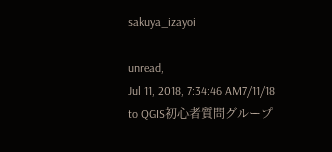sakuya_izayoi

unread,
Jul 11, 2018, 7:34:46 AM7/11/18
to QGIS初心者質問グループ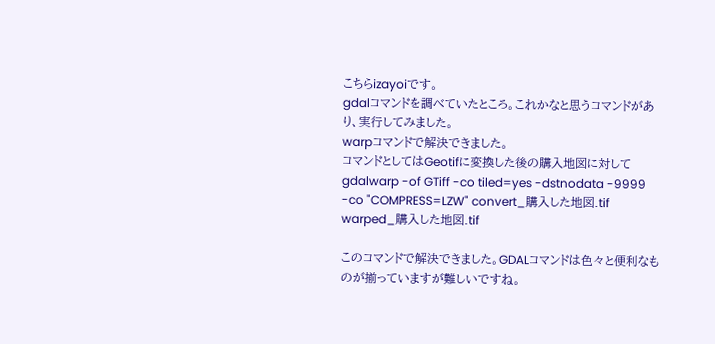こちらizayoiです。
gdalコマンドを調べていたところ。これかなと思うコマンドがあり、実行してみました。
warpコマンドで解決できました。
コマンドとしてはGeotifに変換した後の購入地図に対して
gdalwarp -of GTiff -co tiled=yes -dstnodata -9999 -co "COMPRESS=LZW" convert_購入した地図.tif warped_購入した地図.tif

このコマンドで解決できました。GDALコマンドは色々と便利なものが揃っていますが難しいですね。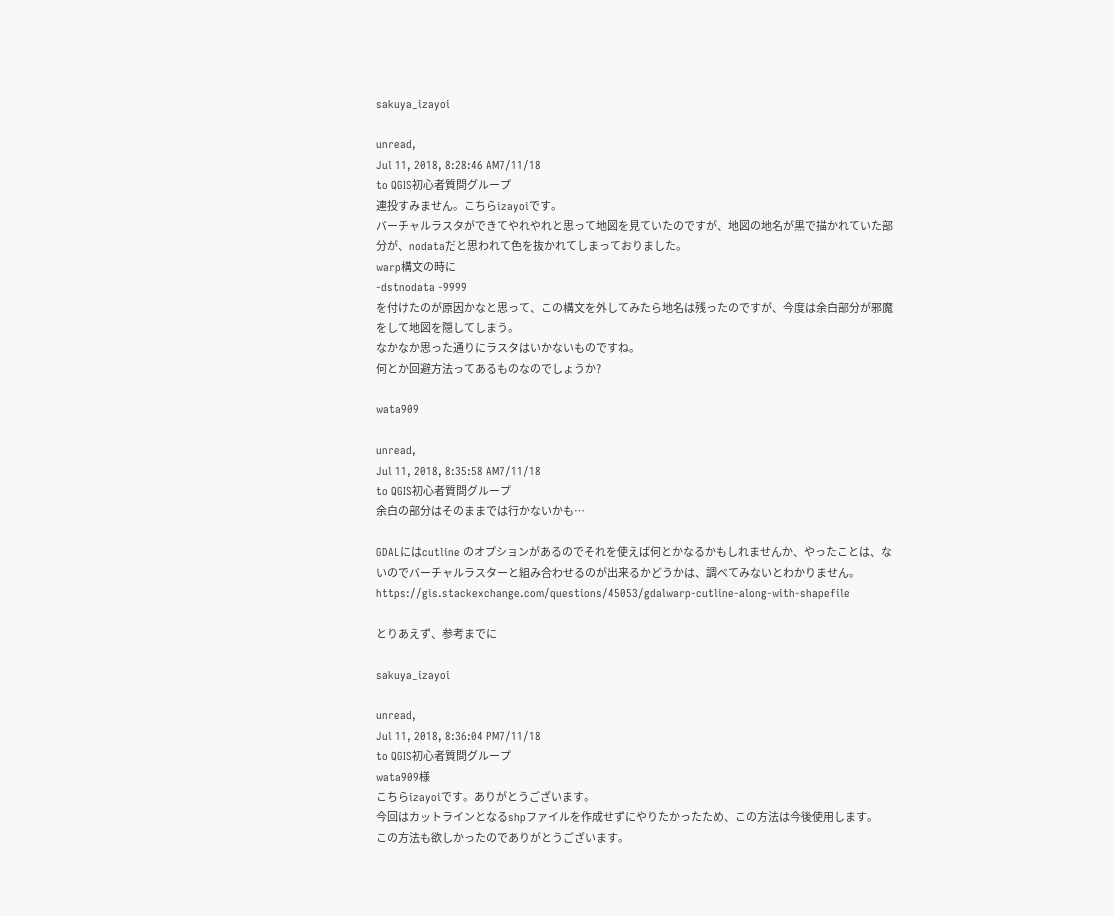sakuya_izayoi

unread,
Jul 11, 2018, 8:28:46 AM7/11/18
to QGIS初心者質問グループ
連投すみません。こちらizayoiです。
バーチャルラスタができてやれやれと思って地図を見ていたのですが、地図の地名が黒で描かれていた部分が、nodataだと思われて色を抜かれてしまっておりました。
warp構文の時に
-dstnodata -9999
を付けたのが原因かなと思って、この構文を外してみたら地名は残ったのですが、今度は余白部分が邪魔をして地図を隠してしまう。
なかなか思った通りにラスタはいかないものですね。
何とか回避方法ってあるものなのでしょうか?

wata909

unread,
Jul 11, 2018, 8:35:58 AM7/11/18
to QGIS初心者質問グループ
余白の部分はそのままでは行かないかも…

GDALにはcutline のオプションがあるのでそれを使えば何とかなるかもしれませんか、やったことは、ないのでバーチャルラスターと組み合わせるのが出来るかどうかは、調べてみないとわかりません。
https://gis.stackexchange.com/questions/45053/gdalwarp-cutline-along-with-shapefile

とりあえず、参考までに

sakuya_izayoi

unread,
Jul 11, 2018, 8:36:04 PM7/11/18
to QGIS初心者質問グループ
wata909様
こちらizayoiです。ありがとうございます。
今回はカットラインとなるshpファイルを作成せずにやりたかったため、この方法は今後使用します。
この方法も欲しかったのでありがとうございます。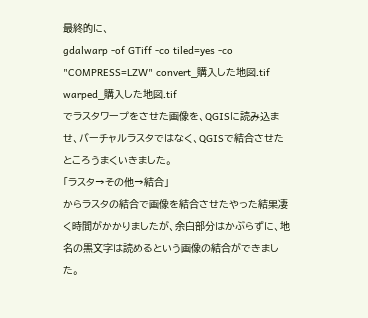最終的に、
gdalwarp -of GTiff -co tiled=yes -co "COMPRESS=LZW" convert_購入した地図.tif warped_購入した地図.tif
でラスタワープをさせた画像を、QGISに読み込ませ、バーチャルラスタではなく、QGISで結合させたところうまくいきました。
「ラスタ→その他→結合」
からラスタの結合で画像を結合させたやった結果凄く時間がかかりましたが、余白部分はかぶらずに、地名の黒文字は読めるという画像の結合ができました。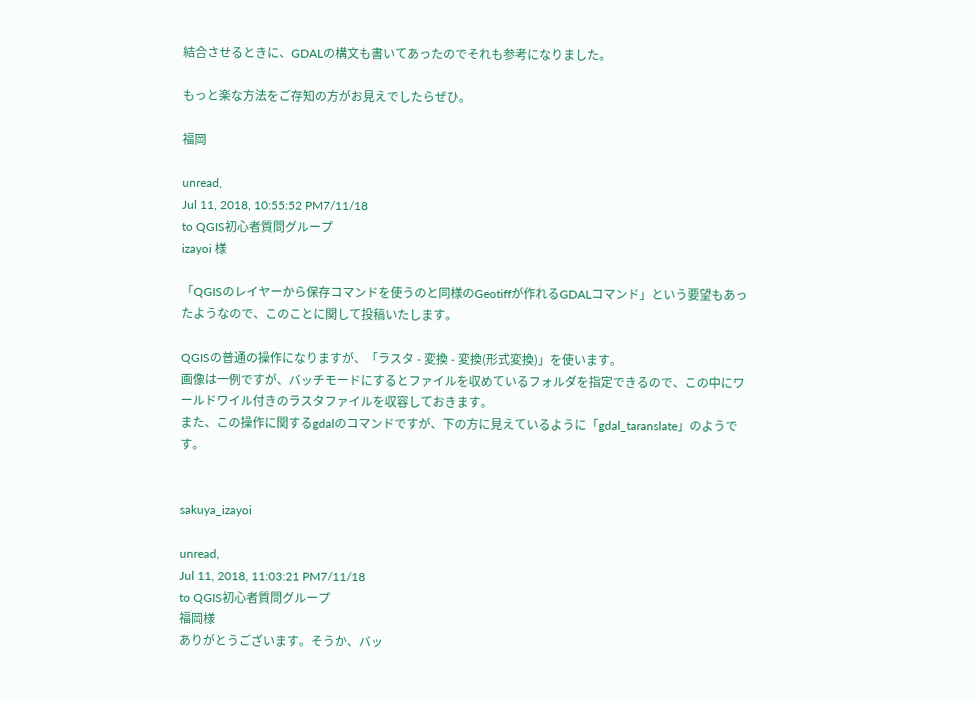結合させるときに、GDALの構文も書いてあったのでそれも参考になりました。

もっと楽な方法をご存知の方がお見えでしたらぜひ。

福岡

unread,
Jul 11, 2018, 10:55:52 PM7/11/18
to QGIS初心者質問グループ
izayoi 様

「QGISのレイヤーから保存コマンドを使うのと同様のGeotiffが作れるGDALコマンド」という要望もあったようなので、このことに関して投稿いたします。

QGISの普通の操作になりますが、「ラスタ - 変換 - 変換(形式変換)」を使います。
画像は一例ですが、バッチモードにするとファイルを収めているフォルダを指定できるので、この中にワールドワイル付きのラスタファイルを収容しておきます。
また、この操作に関するgdalのコマンドですが、下の方に見えているように「gdal_taranslate」のようです。


sakuya_izayoi

unread,
Jul 11, 2018, 11:03:21 PM7/11/18
to QGIS初心者質問グループ
福岡様
ありがとうございます。そうか、バッ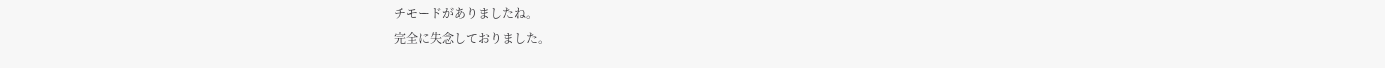チモードがありましたね。
完全に失念しておりました。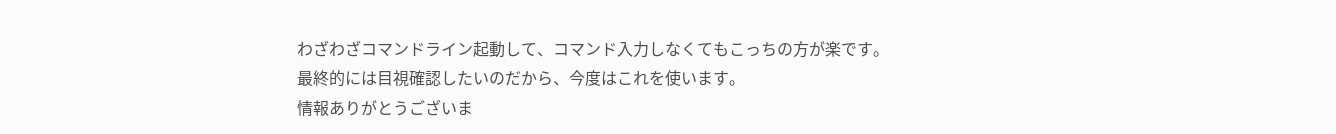わざわざコマンドライン起動して、コマンド入力しなくてもこっちの方が楽です。
最終的には目視確認したいのだから、今度はこれを使います。
情報ありがとうございま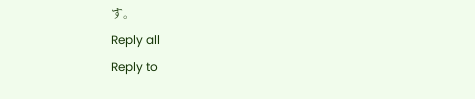す。
Reply all
Reply to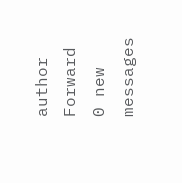author
Forward
0 new messages